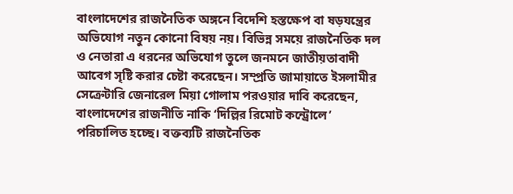বাংলাদেশের রাজনৈতিক অঙ্গনে বিদেশি হস্তক্ষেপ বা ষড়যন্ত্রের অভিযোগ নতুন কোনো বিষয় নয়। বিভিন্ন সময়ে রাজনৈতিক দল ও নেতারা এ ধরনের অভিযোগ তুলে জনমনে জাতীয়তাবাদী আবেগ সৃষ্টি করার চেষ্টা করেছেন। সম্প্রতি জামায়াতে ইসলামীর সেক্রেটারি জেনারেল মিয়া গোলাম পরওয়ার দাবি করেছেন, বাংলাদেশের রাজনীতি নাকি ‘দিল্লির রিমোট কন্ট্রোলে’ পরিচালিত হচ্ছে। বক্তব্যটি রাজনৈতিক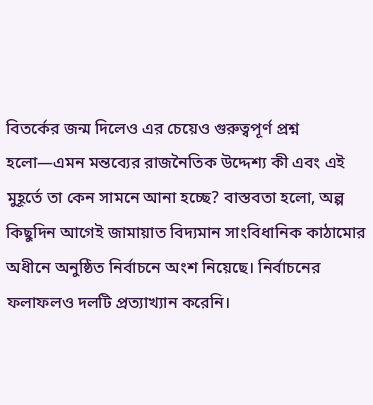বিতর্কের জন্ম দিলেও এর চেয়েও গুরুত্বপূর্ণ প্রশ্ন হলো—এমন মন্তব্যের রাজনৈতিক উদ্দেশ্য কী এবং এই মুহূর্তে তা কেন সামনে আনা হচ্ছে? বাস্তবতা হলো, অল্প কিছুদিন আগেই জামায়াত বিদ্যমান সাংবিধানিক কাঠামোর অধীনে অনুষ্ঠিত নির্বাচনে অংশ নিয়েছে। নির্বাচনের ফলাফলও দলটি প্রত্যাখ্যান করেনি।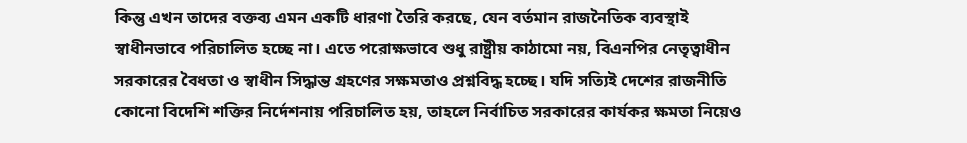কিন্তু এখন তাদের বক্তব্য এমন একটি ধারণা তৈরি করছে, যেন বর্তমান রাজনৈতিক ব্যবস্থাই স্বাধীনভাবে পরিচালিত হচ্ছে না। এতে পরোক্ষভাবে শুধু রাষ্ট্রীয় কাঠামো নয়, বিএনপির নেতৃত্বাধীন সরকারের বৈধতা ও স্বাধীন সিদ্ধান্ত গ্রহণের সক্ষমতাও প্রশ্নবিদ্ধ হচ্ছে। যদি সত্যিই দেশের রাজনীতি কোনো বিদেশি শক্তির নির্দেশনায় পরিচালিত হয়, তাহলে নির্বাচিত সরকারের কার্যকর ক্ষমতা নিয়েও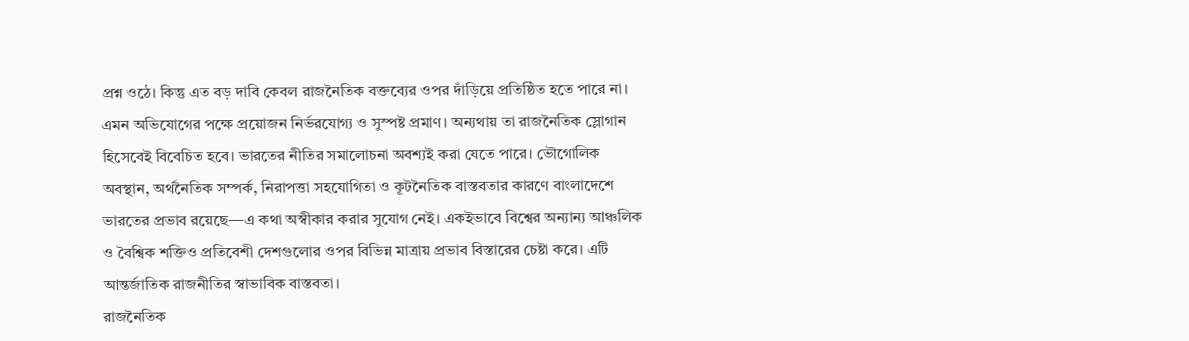প্রশ্ন ওঠে। কিন্তু এত বড় দাবি কেবল রাজনৈতিক বক্তব্যের ওপর দাঁড়িয়ে প্রতিষ্ঠিত হতে পারে না। এমন অভিযোগের পক্ষে প্রয়োজন নির্ভরযোগ্য ও সুস্পষ্ট প্রমাণ। অন্যথায় তা রাজনৈতিক স্লোগান হিসেবেই বিবেচিত হবে। ভারতের নীতির সমালোচনা অবশ্যই করা যেতে পারে। ভৌগোলিক অবস্থান, অর্থনৈতিক সম্পর্ক, নিরাপত্তা সহযোগিতা ও কূটনৈতিক বাস্তবতার কারণে বাংলাদেশে ভারতের প্রভাব রয়েছে—এ কথা অস্বীকার করার সুযোগ নেই। একইভাবে বিশ্বের অন্যান্য আঞ্চলিক ও বৈশ্বিক শক্তিও প্রতিবেশী দেশগুলোর ওপর বিভিন্ন মাত্রায় প্রভাব বিস্তারের চেষ্টা করে। এটি আন্তর্জাতিক রাজনীতির স্বাভাবিক বাস্তবতা।
রাজনৈতিক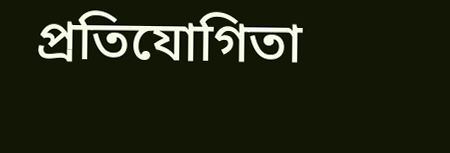প্রতিযোগিতা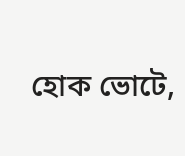হোক ভোটে,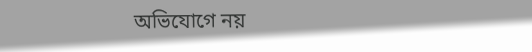অভিযোগে নয়